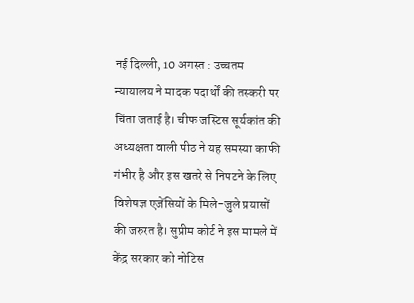नई दिल्ली, 10 अगस्त : उच्चतम न्यायालय ने मादक पदार्थों की तस्करी पर चिंता जताई है। चीफ जस्टिस सूर्यकांत की अध्यक्षता वाली पीठ ने यह समस्या काफी गंभीर है और इस खतरे से निपटने के लिए विशेषज्ञ एजेंसियों के मिले-जुले प्रयासों की जरुरत है। सुप्रीम कोर्ट ने इस मामले में केंद्र सरकार को नोटिस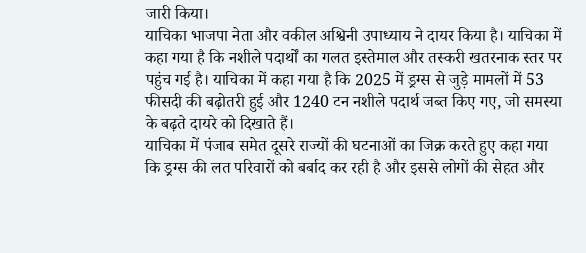जारी किया।
याचिका भाजपा नेता और वकील अश्विनी उपाध्याय ने दायर किया है। याचिका में कहा गया है कि नशीले पदार्थों का गलत इस्तेमाल और तस्करी खतरनाक स्तर पर पहुंच गई है। याचिका में कहा गया है कि 2025 में ड्रग्स से जुड़े मामलों में 53 फीसदी की बढ़ोतरी हुई और 1240 टन नशीले पदार्थ जब्त किए गए, जो समस्या के बढ़ते दायरे को दिखाते हैं।
याचिका में पंजाब समेत दूसरे राज्यों की घटनाओं का जिक्र करते हुए कहा गया कि ड्रग्स की लत परिवारों को बर्बाद कर रही है और इससे लोगों की सेहत और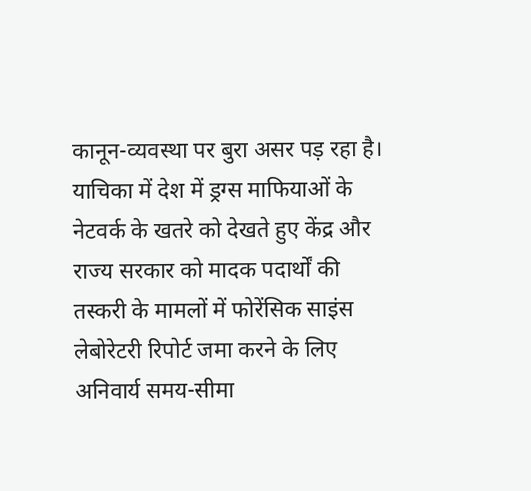कानून-व्यवस्था पर बुरा असर पड़ रहा है।
याचिका में देश में ड्रग्स माफियाओं के नेटवर्क के खतरे को देखते हुए केंद्र और राज्य सरकार को मादक पदार्थों की तस्करी के मामलों में फोरेंसिक साइंस लेबोरेटरी रिपोर्ट जमा करने के लिए अनिवार्य समय-सीमा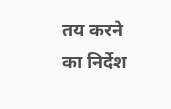तय करने का निर्देश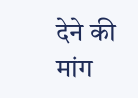देने की मांग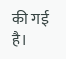की गई है।